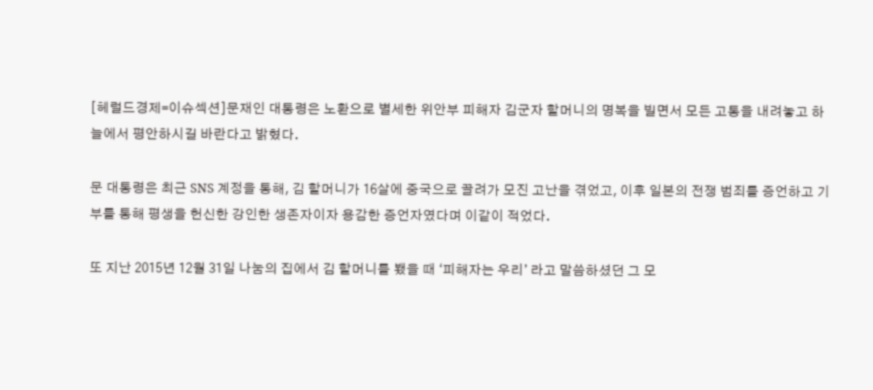[헤럴드경제=이슈섹션]문재인 대통령은 노환으로 별세한 위안부 피해자 김군자 할머니의 명복을 빌면서 모든 고통을 내려놓고 하늘에서 평안하시길 바란다고 밝혔다.

문 대통령은 최근 SNS 계정을 통해, 김 할머니가 16살에 중국으로 끌려가 모진 고난을 겪었고, 이후 일본의 전쟁 범죄를 증언하고 기부를 통해 평생을 헌신한 강인한 생존자이자 용감한 증언자였다며 이같이 적었다.

또 지난 2015년 12월 31일 나눔의 집에서 김 할머니를 뵀을 때 ‘피해자는 우리’ 라고 말씀하셨던 그 모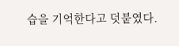습을 기억한다고 덧붙였다.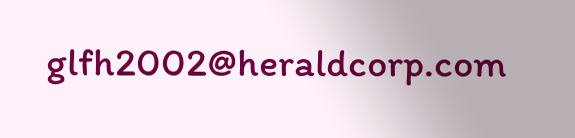glfh2002@heraldcorp.com